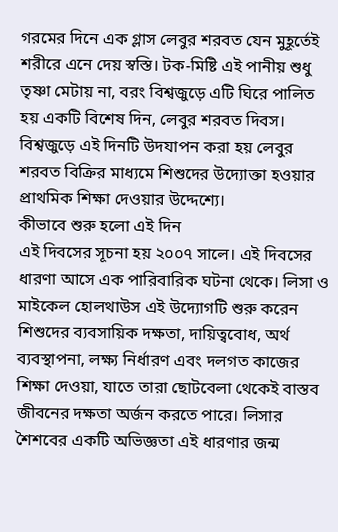গরমের দিনে এক গ্লাস লেবুর শরবত যেন মুহূর্তেই শরীরে এনে দেয় স্বস্তি। টক-মিষ্টি এই পানীয় শুধু তৃষ্ণা মেটায় না, বরং বিশ্বজুড়ে এটি ঘিরে পালিত হয় একটি বিশেষ দিন, লেবুর শরবত দিবস। বিশ্বজুড়ে এই দিনটি উদযাপন করা হয় লেবুর শরবত বিক্রির মাধ্যমে শিশুদের উদ্যোক্তা হওয়ার প্রাথমিক শিক্ষা দেওয়ার উদ্দেশ্যে।
কীভাবে শুরু হলো এই দিন
এই দিবসের সূচনা হয় ২০০৭ সালে। এই দিবসের ধারণা আসে এক পারিবারিক ঘটনা থেকে। লিসা ও মাইকেল হোলথাউস এই উদ্যোগটি শুরু করেন শিশুদের ব্যবসায়িক দক্ষতা, দায়িত্ববোধ, অর্থ ব্যবস্থাপনা, লক্ষ্য নির্ধারণ এবং দলগত কাজের শিক্ষা দেওয়া, যাতে তারা ছোটবেলা থেকেই বাস্তব জীবনের দক্ষতা অর্জন করতে পারে। লিসার শৈশবের একটি অভিজ্ঞতা এই ধারণার জন্ম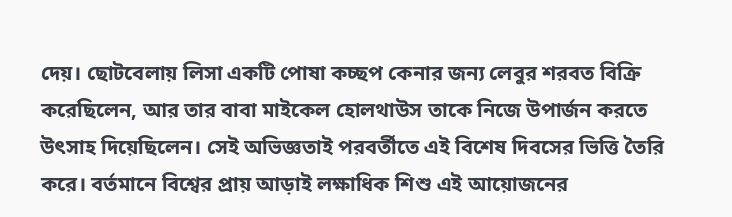দেয়। ছোটবেলায় লিসা একটি পোষা কচ্ছপ কেনার জন্য লেবুর শরবত বিক্রি করেছিলেন, আর তার বাবা মাইকেল হোলথাউস তাকে নিজে উপার্জন করতে উৎসাহ দিয়েছিলেন। সেই অভিজ্ঞতাই পরবর্তীতে এই বিশেষ দিবসের ভিত্তি তৈরি করে। বর্তমানে বিশ্বের প্রায় আড়াই লক্ষাধিক শিশু এই আয়োজনের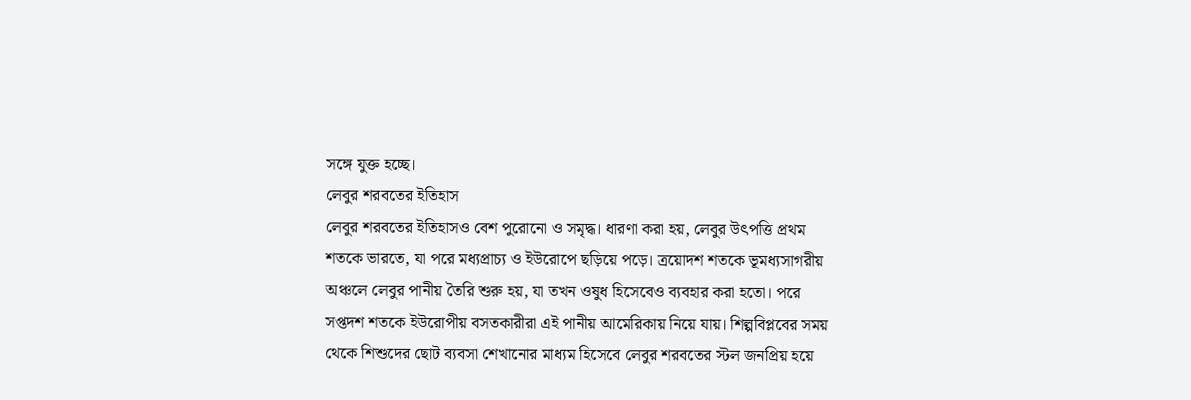সঙ্গে যুক্ত হচ্ছে।
লেবুর শরবতের ইতিহাস
লেবুর শরবতের ইতিহাসও বেশ পুরোনো ও সমৃদ্ধ। ধারণা করা হয়, লেবুর উৎপত্তি প্রথম শতকে ভারতে, যা পরে মধ্যপ্রাচ্য ও ইউরোপে ছড়িয়ে পড়ে। ত্রয়োদশ শতকে ভূমধ্যসাগরীয় অঞ্চলে লেবুর পানীয় তৈরি শুরু হয়, যা তখন ওষুধ হিসেবেও ব্যবহার করা হতো। পরে সপ্তদশ শতকে ইউরোপীয় বসতকারীরা এই পানীয় আমেরিকায় নিয়ে যায়। শিল্পবিপ্লবের সময় থেকে শিশুদের ছোট ব্যবসা শেখানোর মাধ্যম হিসেবে লেবুর শরবতের স্টল জনপ্রিয় হয়ে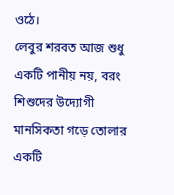ওঠে।
লেবুর শরবত আজ শুধু একটি পানীয় নয়, বরং শিশুদের উদ্যোগী মানসিকতা গড়ে তোলার একটি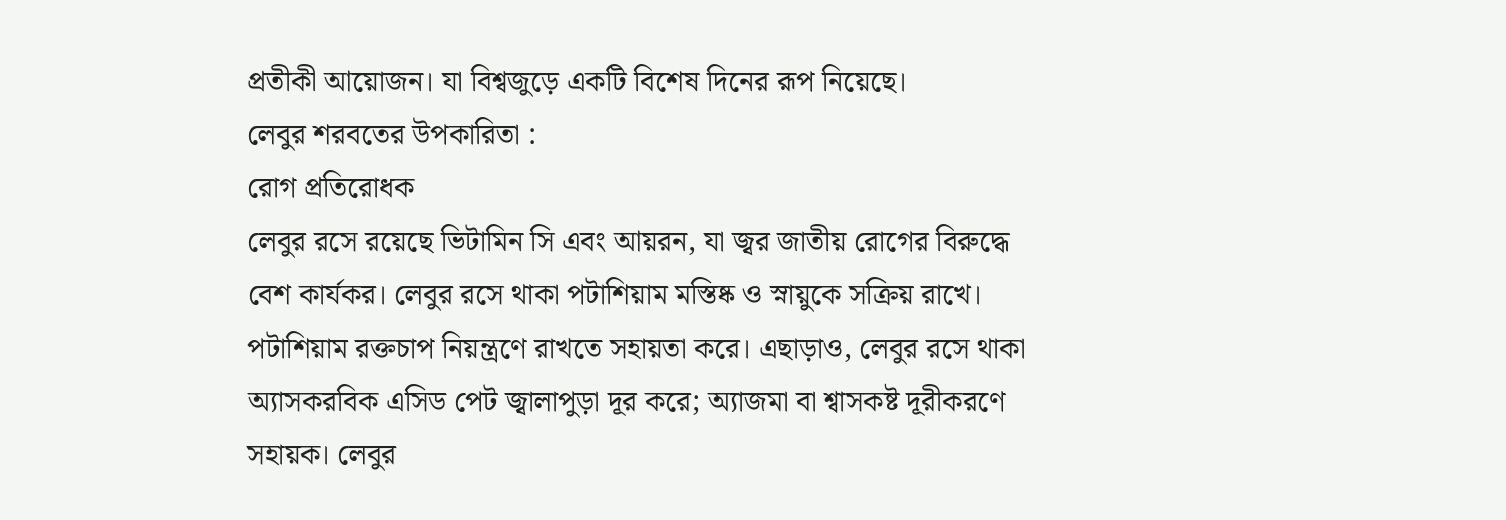প্রতীকী আয়োজন। যা বিশ্বজুড়ে একটি বিশেষ দিনের রূপ নিয়েছে।
লেবুর শরবতের উপকারিতা :
রোগ প্রতিরোধক
লেবুর রসে রয়েছে ভিটামিন সি এবং আয়রন, যা জ্বর জাতীয় রোগের বিরুদ্ধে বেশ কার্যকর। লেবুর রসে থাকা পটাশিয়াম মস্তিষ্ক ও স্নায়ুকে সক্রিয় রাখে। পটাশিয়াম রক্তচাপ নিয়ন্ত্রণে রাখতে সহায়তা করে। এছাড়াও, লেবুর রসে থাকা অ্যাসকরবিক এসিড পেট জ্বালাপুড়া দূর করে; অ্যাজমা বা শ্বাসকষ্ট দূরীকরণে সহায়ক। লেবুর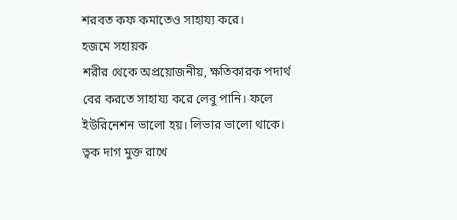শরবত কফ কমাতেও সাহায্য করে।
হজমে সহায়ক
শরীর থেকে অপ্রয়োজনীয়, ক্ষতিকারক পদার্থ বের করতে সাহায্য করে লেবু পানি। ফলে ইউরিনেশন ভালো হয়। লিভার ভালো থাকে।
ত্বক দাগ মুক্ত রাখে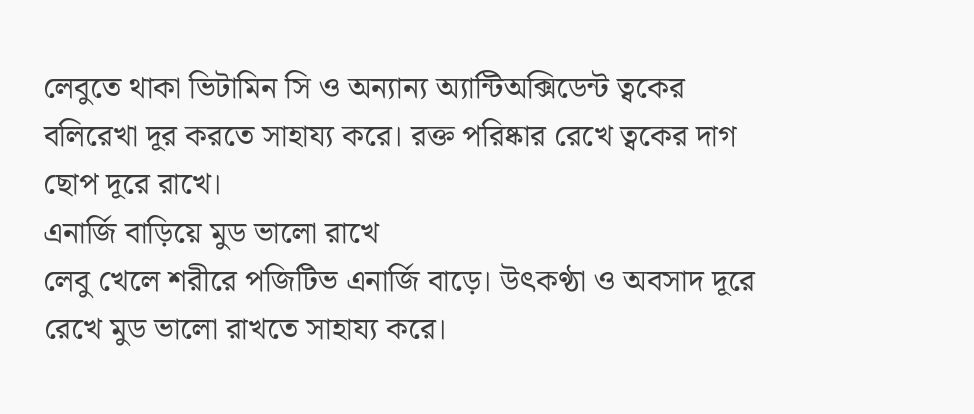লেবুতে থাকা ভিটামিন সি ও অন্যান্য অ্যান্টিঅক্সিডেন্ট ত্বকের বলিরেখা দূর করতে সাহায্য করে। রক্ত পরিষ্কার রেখে ত্বকের দাগ ছোপ দূরে রাখে।
এনার্জি বাড়িয়ে মুড ভালো রাখে
লেবু খেলে শরীরে পজিটিভ এনার্জি বাড়ে। উৎকণ্ঠা ও অবসাদ দূরে রেখে মুড ভালো রাখতে সাহায্য করে।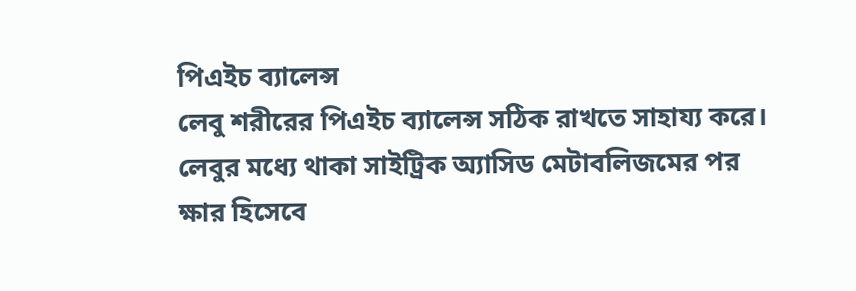পিএইচ ব্যালেন্স
লেবু শরীরের পিএইচ ব্যালেন্স সঠিক রাখতে সাহায্য করে। লেবুর মধ্যে থাকা সাইট্রিক অ্যাসিড মেটাবলিজমের পর ক্ষার হিসেবে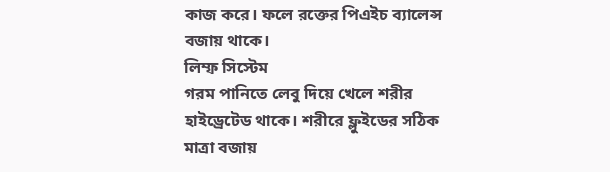কাজ করে। ফলে রক্তের পিএইচ ব্যালেন্স বজায় থাকে।
লিম্ফ সিস্টেম
গরম পানিতে লেবু দিয়ে খেলে শরীর হাইড্রেটেড থাকে। শরীরে ফ্লুইডের সঠিক মাত্রা বজায়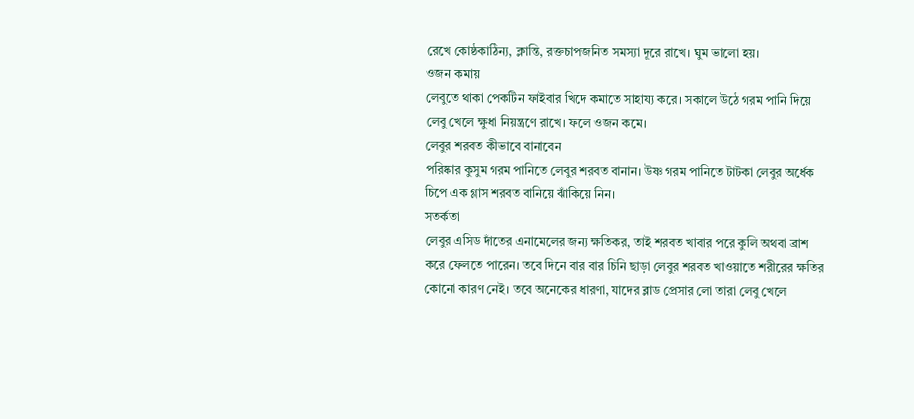রেখে কোষ্ঠকাঠিন্য, ক্লান্তি, রক্তচাপজনিত সমস্যা দূরে রাখে। ঘুম ভালো হয়।
ওজন কমায়
লেবুতে থাকা পেকটিন ফাইবার খিদে কমাতে সাহায্য করে। সকালে উঠে গরম পানি দিয়ে লেবু খেলে ক্ষুধা নিয়ন্ত্রণে রাখে। ফলে ওজন কমে।
লেবুর শরবত কীভাবে বানাবেন
পরিষ্কার কুসুম গরম পানিতে লেবুর শরবত বানান। উষ্ণ গরম পানিতে টাটকা লেবুর অর্ধেক চিপে এক গ্লাস শরবত বানিয়ে ঝাঁকিয়ে নিন।
সতর্কতা
লেবুর এসিড দাঁতের এনামেলের জন্য ক্ষতিকর, তাই শরবত খাবার পরে কুলি অথবা ব্রাশ করে ফেলতে পারেন। তবে দিনে বার বার চিনি ছাড়া লেবুর শরবত খাওয়াতে শরীরের ক্ষতির কোনো কারণ নেই। তবে অনেকের ধারণা, যাদের ব্লাড প্রেসার লো তারা লেবু খেলে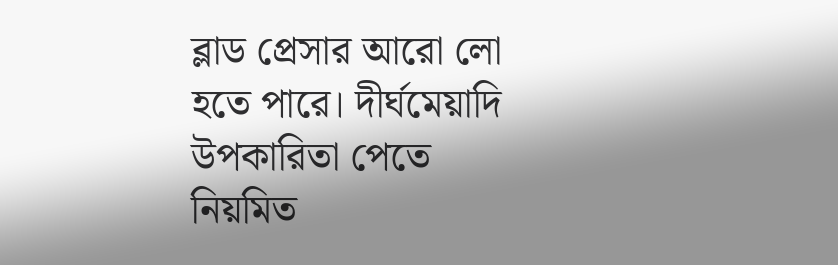ব্লাড প্রেসার আরো লো হতে পারে। দীর্ঘমেয়াদি উপকারিতা পেতে নিয়মিত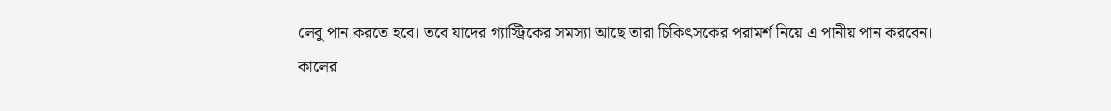লেবু পান করতে হবে। তবে যাদের গ্যাস্ট্রিকের সমস্যা আছে তারা চিকিৎসকের পরামর্শ নিয়ে এ পানীয় পান করবেন।
কালের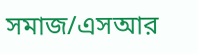সমাজ/এসআর